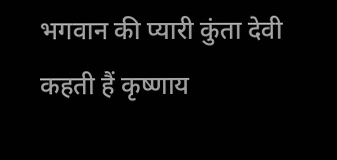भगवान की प्यारी कुंता देवी कहती हैं कृष्णाय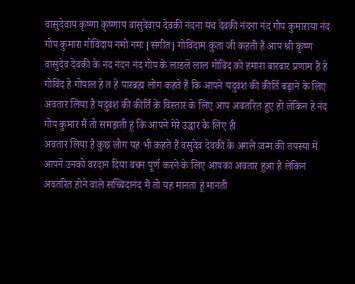वासुदेवाय कृष्णा कृष्णाय वासुदेवाय देवकी नंदना यच देवकी नंदना नंद गोप कुमाराया नंद गोप कुमारा गोविंदाय नमो नमः [संगीत] गोविंदाम कुंता जी कहती हैं आप श्री कृष्ण वासुदेव देवकी के नंद नंदन नंद गोप के लाडले लाल गोविंद को हमारा बारबार प्रणाम है हे गोविंद हे गोपाल हे त हे पारब्रह्म लोग कहते हैं कि आपने यदुवंश की कीर्ति बढ़ाने के लिए अवतार लिया है यदुवंश की कीर्ति के विस्तार के लिए आप अवतरित हुए हो लेकिन हे नंद गोप कुमार मैं तो समझती हूं कि आपने मेरे उद्धार के लिए ही
अवतार लिया है कुछ लोग यह भी कहते हैं वसुदेव देवकी के अगले जन्म की तपस्या में आपने उनको वरदान दिया वचन पूर्ण करने के लिए आपका अवतार हुआ है लेकिन अवतरित होने वाले सच्चिदानंद मैं तो यह मानता हूं मानती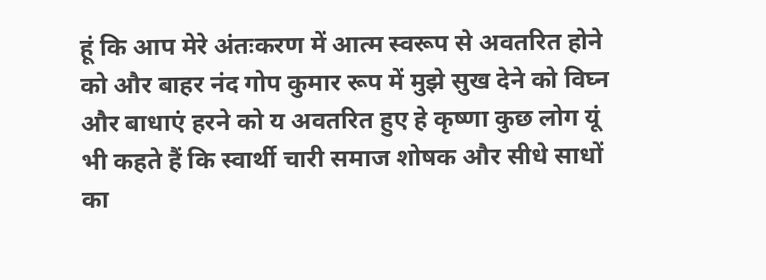हूं कि आप मेरे अंतःकरण में आत्म स्वरूप से अवतरित होने को और बाहर नंद गोप कुमार रूप में मुझे सुख देने को विघ्न और बाधाएं हरने को य अवतरित हुए हे कृष्णा कुछ लोग यूं भी कहते हैं कि स्वार्थी चारी समाज शोषक और सीधे साधों का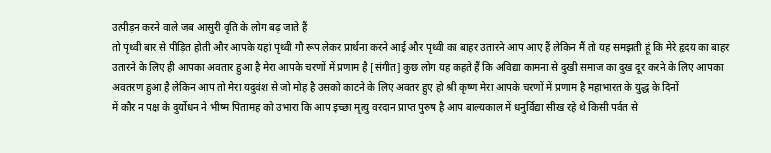उत्पीड़न करने वाले जब आसुरी वृति के लोग बढ़ जाते हैं
तो पृथ्वी बार से पीड़ित होती और आपके यहां पृथ्वी गौ रूप लेकर प्रार्थना करने आई और पृथ्वी का बाहर उतारने आप आए हैं लेकिन मैं तो यह समझती हूं कि मेरे हृदय का बाहर उतारने के लिए ही आपका अवतार हुआ है मेरा आपके चरणों में प्रणाम है [संगीत] कुछ लोग यह कहते हैं कि अविद्या कामना से दुखी समाज का दुख दूर करने के लिए आपका अवतरण हुआ है लेकिन आप तो मेरा यदुवंश से जो मोह है उसको काटने के लिए अवतर हुए हो श्री कृष्ण मेरा आपके चरणों में प्रणाम है महाभारत के युद्ध के दिनों
में कौर न पक्ष के दुर्योधन ने भीष्म पितामह को उभारा कि आप इच्छा मृत्यु वरदान प्राप्त पुरुष है आप बाल्यकाल में धनुर्विद्या सीख रहे थे किसी पर्वत से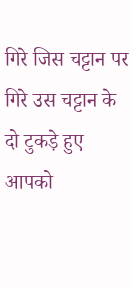गिरे जिस चट्टान पर गिरे उस चट्टान के दो टुकड़े हुए आपको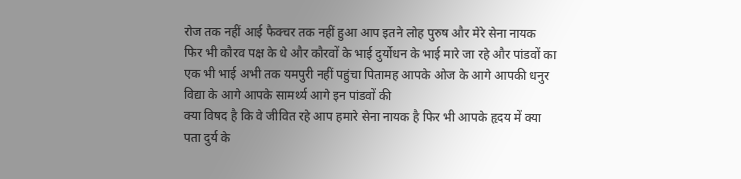रोज तक नहीं आई फैक्चर तक नहीं हुआ आप इतने लोह पुरुष और मेरे सेना नायक फिर भी कौरव पक्ष के धे और कौरवों के भाई दुर्योधन के भाई मारे जा रहे और पांडवों का एक भी भाई अभी तक यमपुरी नहीं पहुंचा पितामह आपके ओज के आगे आपकी धनुर विद्या के आगे आपके सामर्थ्य आगे इन पांडवों की
क्या विषद है कि वे जीवित रहे आप हमारे सेना नायक है फिर भी आपके हृदय में क्या पता दुर्य के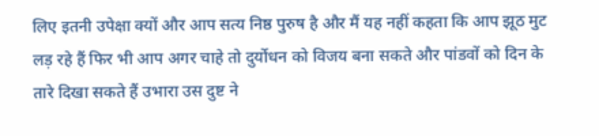लिए इतनी उपेक्षा क्यों और आप सत्य निष्ठ पुरुष है और मैं यह नहीं कहता कि आप झूठ मुट लड़ रहे हैं फिर भी आप अगर चाहे तो दुर्योधन को विजय बना सकते और पांडवों को दिन के तारे दिखा सकते हैं उभारा उस दुष्ट ने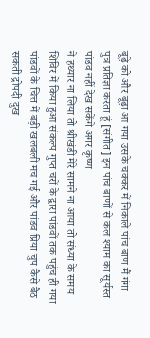बूढ़े को और बूढ़ा आ गया उसके चक्कर में निकाले पांच बाण मैं गंगा पुत्र प्रतिज्ञा करता हूं [संगीत] इन पांच बाणों से कल श्याम का सूर्यस्त पांडव नहीं देख सकेंगे अगर कृष्ण
ने हथ्यार ना लिया तो श्रीखंडी मेरे सामने ना आया तो संध्या के समय शिविर में किया हुआ संकल्प गुप्त चरों के द्वारा पांडवों तक पहुंच ही गया पांडवों के चित्त में बड़ी खलबली मच गई और पांडव प्रिया चुप कैसे बैठ सकती द्रोपदी दुख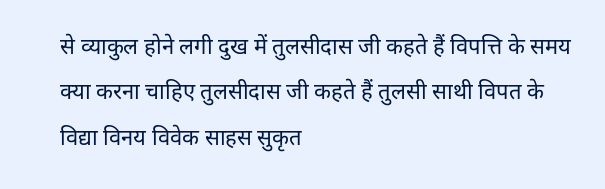से व्याकुल होने लगी दुख में तुलसीदास जी कहते हैं विपत्ति के समय क्या करना चाहिए तुलसीदास जी कहते हैं तुलसी साथी विपत के विद्या विनय विवेक साहस सुकृत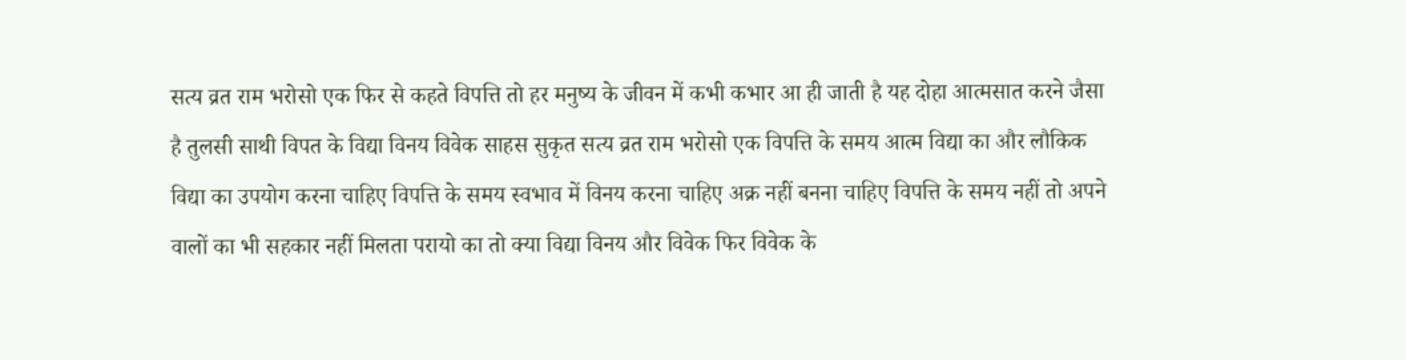सत्य व्रत राम भरोसो एक फिर से कहते विपत्ति तो हर मनुष्य के जीवन में कभी कभार आ ही जाती है यह दोहा आत्मसात करने जैसा
है तुलसी साथी विपत के विद्या विनय विवेक साहस सुकृत सत्य व्रत राम भरोसो एक विपत्ति के समय आत्म विद्या का और लौकिक विद्या का उपयोग करना चाहिए विपत्ति के समय स्वभाव में विनय करना चाहिए अक्र नहीं बनना चाहिए विपत्ति के समय नहीं तो अपने वालों का भी सहकार नहीं मिलता परायो का तो क्या विद्या विनय और विवेक फिर विवेक के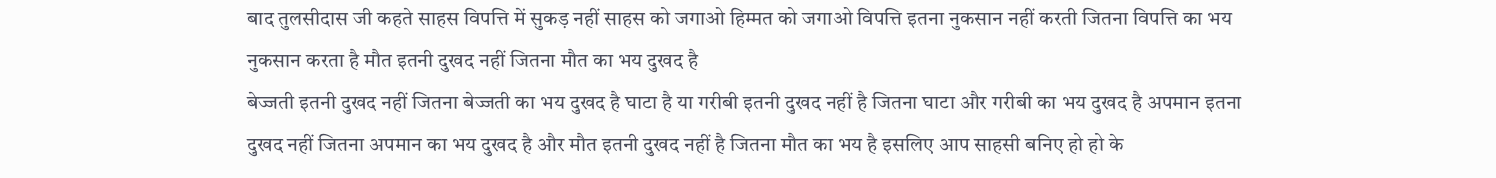बाद तुलसीदास जी कहते साहस विपत्ति में सुकड़ नहीं साहस को जगाओ हिम्मत को जगाओ विपत्ति इतना नुकसान नहीं करती जितना विपत्ति का भय नुकसान करता है मौत इतनी दुखद नहीं जितना मौत का भय दुखद है
बेज्जती इतनी दुखद नहीं जितना बेज्जती का भय दुखद है घाटा है या गरीबी इतनी दुखद नहीं है जितना घाटा और गरीबी का भय दुखद है अपमान इतना दुखद नहीं जितना अपमान का भय दुखद है और मौत इतनी दुखद नहीं है जितना मौत का भय है इसलिए आप साहसी बनिए हो हो के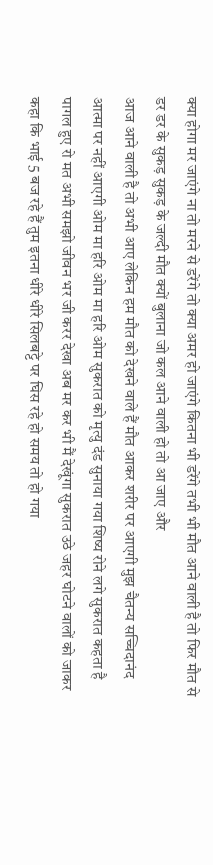क्या होगा मर जाएंगे ना तो मरने से डरेंगे तो क्या अमर हो जाएंगे कितना भी डरेंगे तभी भी मौत आने वाली है तो फिर मौत से डर डर के सुकड़ सुकड़ के जल्दी मौत क्यों बुलाना जो कल आने वाली हो तो आ जाए और
आज आने वाली है तो अभी आए लेकिन हम मौत को देखने वाले हैं मौत आकर शरीर पर आएगी मुझ चैतन्य सच्चिदानंद आत्मा पर नहीं आएगी ओम मा हरि ओम मा हरि ओम सुकरात को मृत्यु दंड सुनाया गया शिष्य रोने लगे सुकरात कहता है पागल हुए रो मत अभी समझो जीवन भर जी करर देखा अब मर कर भी मैं देखूंगा सुकरात उठे जहर घोटने वालों को जाकर कहा कि भाई 5 बज रहे हैं तुम इतना धीरे धीरे सिलबट्टे पर घिस रहे हो समय तो हो गया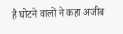है घोटने वालों ने कहा अजीब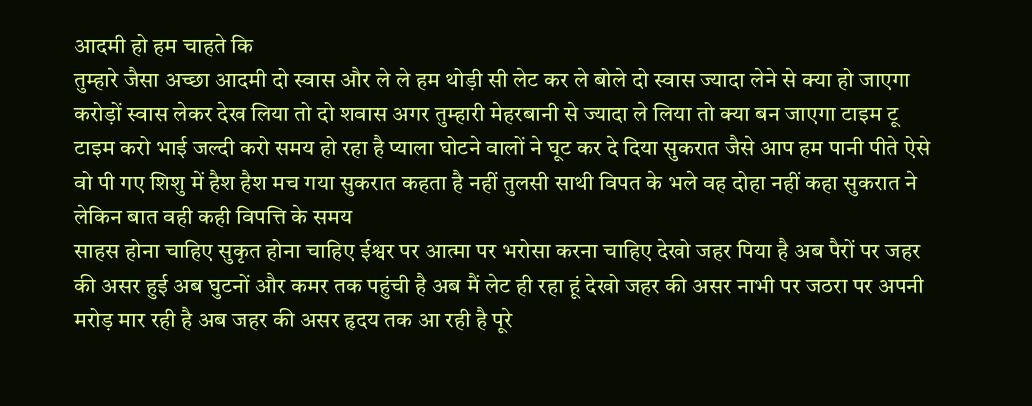आदमी हो हम चाहते कि
तुम्हारे जैसा अच्छा आदमी दो स्वास और ले ले हम थोड़ी सी लेट कर ले बोले दो स्वास ज्यादा लेने से क्या हो जाएगा करोड़ों स्वास लेकर देख लिया तो दो शवास अगर तुम्हारी मेहरबानी से ज्यादा ले लिया तो क्या बन जाएगा टाइम टू टाइम करो भाई जल्दी करो समय हो रहा है प्याला घोटने वालों ने घूट कर दे दिया सुकरात जैसे आप हम पानी पीते ऐसे वो पी गए शिशु में हैश हैश मच गया सुकरात कहता है नहीं तुलसी साथी विपत के भले वह दोहा नहीं कहा सुकरात ने लेकिन बात वही कही विपत्ति के समय
साहस होना चाहिए सुकृत होना चाहिए ईश्वर पर आत्मा पर भरोसा करना चाहिए देखो जहर पिया है अब पैरों पर जहर की असर हुई अब घुटनों और कमर तक पहुंची है अब मैं लेट ही रहा हूं देखो जहर की असर नाभी पर जठरा पर अपनी मरोड़ मार रही है अब जहर की असर हृदय तक आ रही है पूरे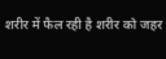शरीर में फैल रही है शरीर को जहर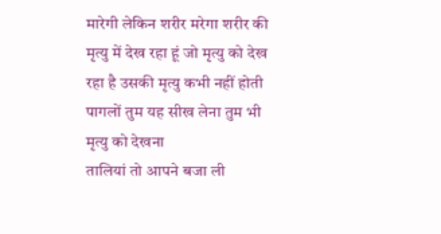मारेगी लेकिन शरीर मरेगा शरीर की मृत्यु में देख रहा हूं जो मृत्यु को देख रहा है उसकी मृत्यु कभी नहीं होती पागलों तुम यह सीख लेना तुम भी मृत्यु को देखना
तालियां तो आपने बजा ली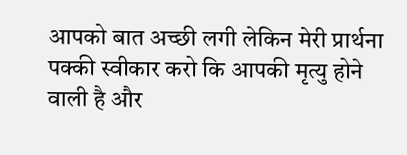आपको बात अच्छी लगी लेकिन मेरी प्रार्थना पक्की स्वीकार करो कि आपकी मृत्यु होने वाली है और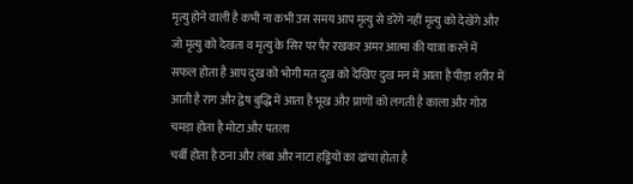मृत्यु होने वाली है कभी ना कभी उस समय आप मृत्यु से डरेंगे नहीं मृत्यु को देखेंगे और जो मृत्यु को देखता व मृत्यु के सिर पर पैर रखकर अमर आत्मा की यात्रा करने में सफल होता है आप दुख को भोगी मत दुख को देखिए दुख मन में आता है पीड़ा शरीर में आती है राग और द्वेष बुद्धि में आता है भूख और प्राणों को लगती है काला और गोरा चमड़ा होता है मोटा और पतला
चर्बी होता है ठना और लंबा और नाटा हड्डियों का ढांचा होता है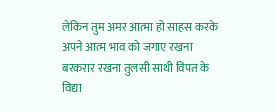लेकिन तुम अमर आत्मा हो साहस करके अपने आत्म भाव को जगाए रखना बरकरार रखना तुलसी साथी विपत के विद्या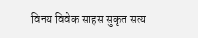विनय विवेक साहस सुकृत सत्य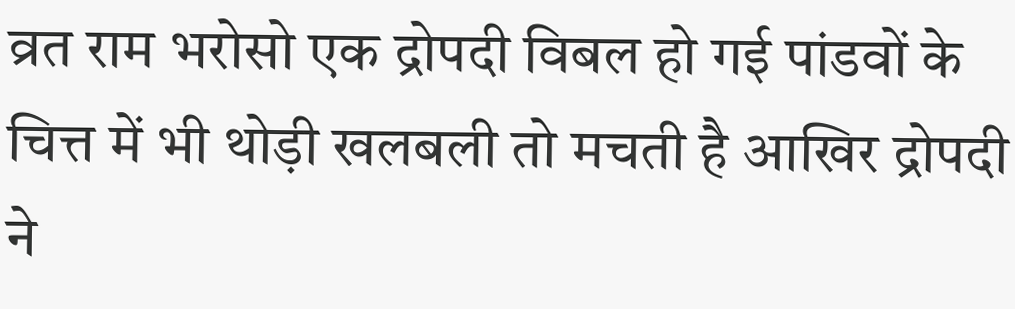व्रत राम भरोसो एक द्रोपदी विबल हो गई पांडवों के चित्त में भी थोड़ी खलबली तो मचती है आखिर द्रोपदी ने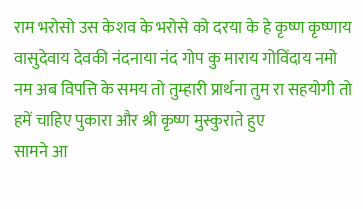राम भरोसो उस केशव के भरोसे को दरया के हे कृष्ण कृष्णाय वासुदेवाय देवकी नंदनाया नंद गोप कु माराय गोविंदाय नमो नम अब विपत्ति के समय तो तुम्हारी प्रार्थना तुम रा सहयोगी तो हमें चाहिए पुकारा और श्री कृष्ण मुस्कुराते हुए
सामने आ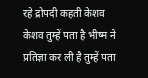रहे द्रोपदी कहती केशव केशव तुम्हें पता है भीष्म ने प्रतिज्ञा कर ली है तुम्हें पता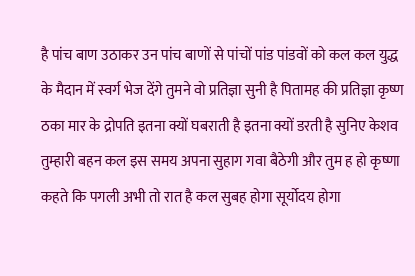है पांच बाण उठाकर उन पांच बाणों से पांचों पांड पांडवों को कल कल युद्ध के मैदान में स्वर्ग भेज देंगे तुमने वो प्रतिज्ञा सुनी है पितामह की प्रतिज्ञा कृष्ण ठका मार के द्रोपति इतना क्यों घबराती है इतना क्यों डरती है सुनिए केशव तुम्हारी बहन कल इस समय अपना सुहाग गवा बैठेगी और तुम ह हो कृष्णा कहते कि पगली अभी तो रात है कल सुबह होगा सूर्योदय होगा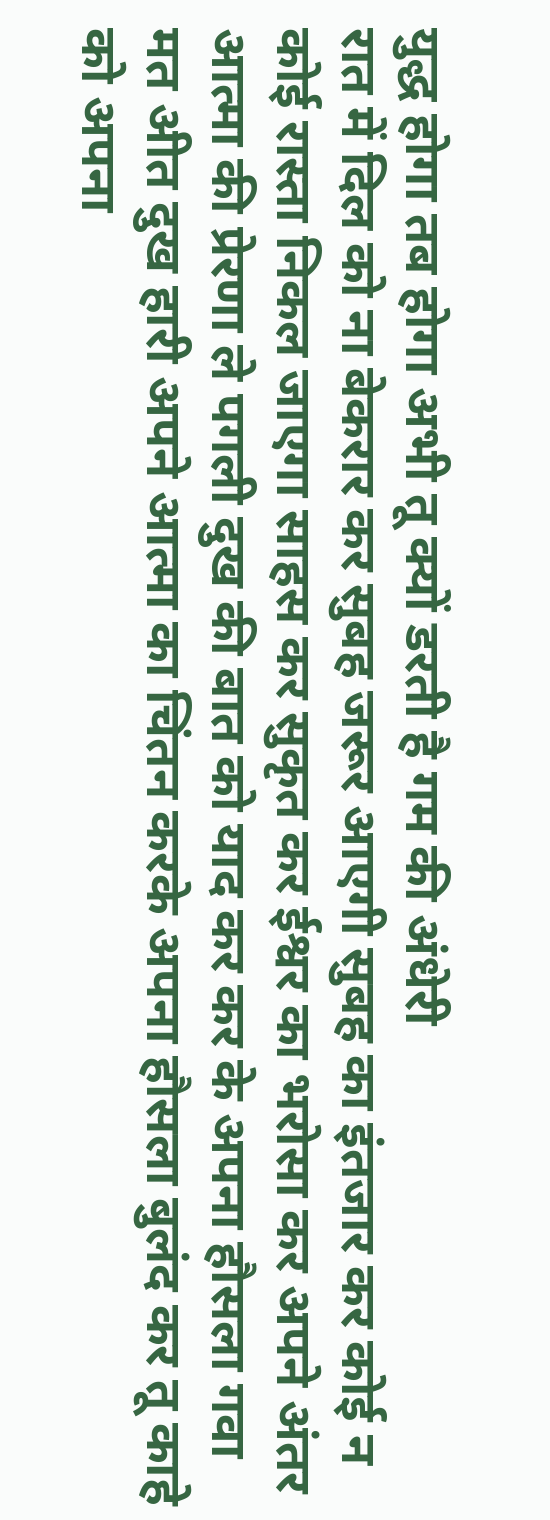युद्ध होगा तब होगा अभी तू क्यों डरती है गम की अंधेरी
रात में दिल को ना बेकरार कर सुबह जरूर आएगी सुबह का इंतजार कर कोई न कोई रास्ता निकल जाएगा साहस कर सुकृत कर ईश्वर का भरोसा कर अपने अंतर आत्मा की प्रेरणा ले पगली दुख की बात को याद कर कर के अपना हौसला गवा मत अीत दुख हारी अपने आत्मा का चिंतन करके अपना हौसला बुलंद कर तू काहे को अपना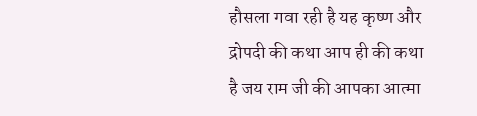हौसला गवा रही है यह कृष्ण और द्रोपदी की कथा आप ही की कथा है जय राम जी की आपका आत्मा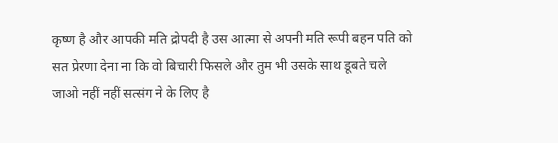कृष्ण है और आपकी मति द्रोपदी है उस आत्मा से अपनी मति रूपी बहन पति को
सत प्रेरणा देना ना कि वो बिचारी फिसले और तुम भी उसके साथ डूबते चले जाओ नहीं नहीं सत्संग ने के लिए है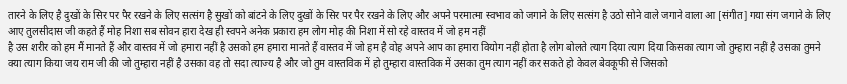तारने के लिए है दुखों के सिर पर पैर रखने के लिए सत्संग है सुखों को बांटने के लिए दुखों के सिर पर पैर रखने के लिए और अपने परमात्मा स्वभाव को जगाने के लिए सत्संग है उठो सोने वाले जगाने वाला आ [संगीत] गया संग जगाने के लिए आए तुलसीदास जी कहते हैं मोह निशा सब सोवन हारा देख ही स्वपने अनेक प्रकारा हम लोग मोह की निशा में सो रहे वास्तव में जो हम नहीं
है उस शरीर को हम मैं मानते हैं और वास्तव में जो हमारा नहीं है उसको हम हमारा मानते हैं वास्तव में जो हम है वोह अपने आप का हमारा वियोग नहीं होता है लोग बोलते त्याग दिया त्याग दिया किसका त्याग जो तुम्हारा नहीं है उसका तुमने क्या त्याग किया जय राम जी की जो तुम्हारा नहीं है उसका वह तो सदा त्याज्य है और जो तुम वास्तविक में हो तुम्हारा वास्तविक में उसका तुम त्याग नहीं कर सकते हो केवल बेवकूफी से जिसको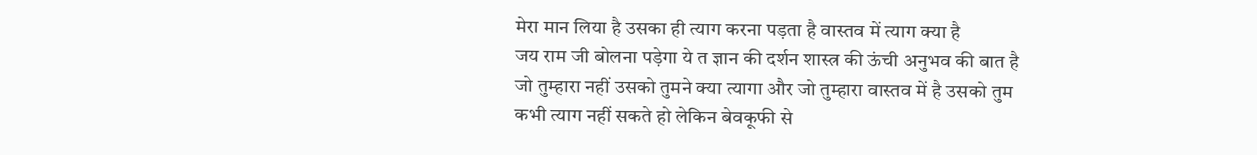मेरा मान लिया है उसका ही त्याग करना पड़ता है वास्तव में त्याग क्या है
जय राम जी बोलना पड़ेगा ये त ज्ञान की दर्शन शास्त्र की ऊंची अनुभव की बात है जो तुम्हारा नहीं उसको तुमने क्या त्यागा और जो तुम्हारा वास्तव में है उसको तुम कभी त्याग नहीं सकते हो लेकिन बेवकूफी से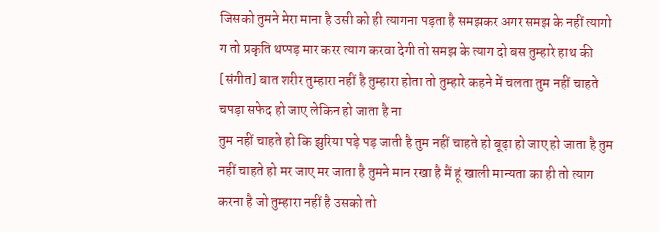जिसको तुमने मेरा माना है उसी को ही त्यागना पड़ता है समझकर अगर समझ के नहीं त्यागो ग तो प्रकृति थप्पड़ मार करर त्याग करवा देगी तो समझ के त्याग दो बस तुम्हारे हाथ की [संगीत] बात शरीर तुम्हारा नहीं है तुम्हारा होता तो तुम्हारे कहने में चलता तुम नहीं चाहते चपड़ा सफेद हो जाए लेकिन हो जाता है ना
तुम नहीं चाहते हो कि झुरिया पड़े पड़ जाती है तुम नहीं चाहते हो बूढ़ा हो जाए हो जाता है तुम नहीं चाहते हो मर जाए मर जाता है तुमने मान रखा है मैं हूं खाली मान्यता का ही तो त्याग करना है जो तुम्हारा नहीं है उसको तो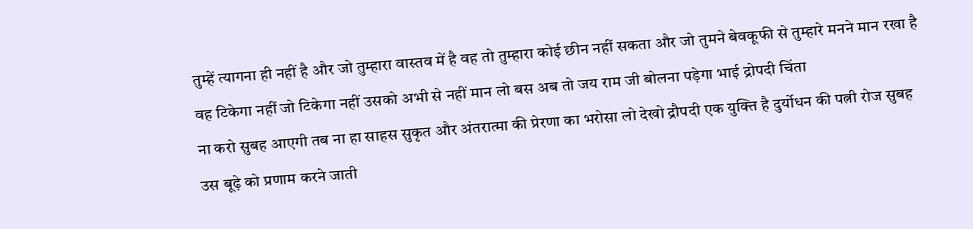तुम्हें त्यागना ही नहीं है और जो तुम्हारा वास्तव में है वह तो तुम्हारा कोई छीन नहीं सकता और जो तुमने बेवकूफी से तुम्हारे मनने मान रखा है वह टिकेगा नहीं जो टिकेगा नहीं उसको अभी से नहीं मान लो बस अब तो जय राम जी बोलना पड़ेगा भाई द्रोपदी चिंता
ना करो सुबह आएगी तब ना हा साहस सुकृत और अंतरात्मा की प्रेरणा का भरोसा लो देखो द्रौपदी एक युक्ति है दुर्योधन की पत्नी रोज सुबह उस बूढ़े को प्रणाम करने जाती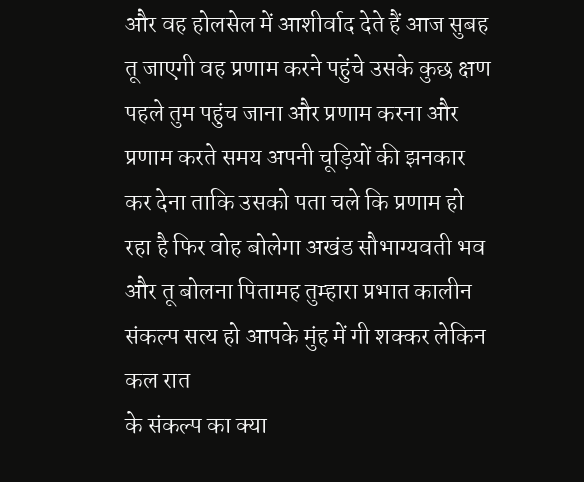और वह होलसेल में आशीर्वाद देते हैं आज सुबह तू जाएगी वह प्रणाम करने पहुंचे उसके कुछ क्षण पहले तुम पहुंच जाना और प्रणाम करना और प्रणाम करते समय अपनी चूड़ियों की झनकार कर देना ताकि उसको पता चले कि प्रणाम हो रहा है फिर वोह बोलेगा अखंड सौभाग्यवती भव और तू बोलना पितामह तुम्हारा प्रभात कालीन संकल्प सत्य हो आपके मुंह में गी शक्कर लेकिन कल रात
के संकल्प का क्या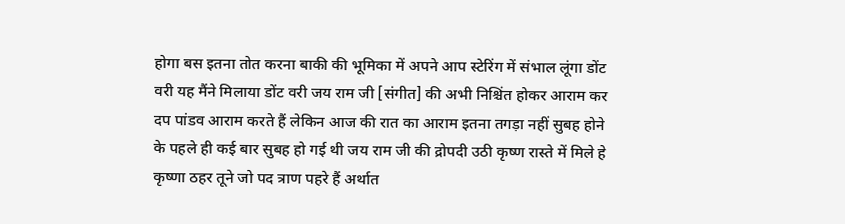होगा बस इतना तोत करना बाकी की भूमिका में अपने आप स्टेरिंग में संभाल लूंगा डोंट वरी यह मैंने मिलाया डोंट वरी जय राम जी [संगीत] की अभी निश्चिंत होकर आराम कर दप पांडव आराम करते हैं लेकिन आज की रात का आराम इतना तगड़ा नहीं सुबह होने के पहले ही कई बार सुबह हो गई थी जय राम जी की द्रोपदी उठी कृष्ण रास्ते में मिले हे कृष्णा ठहर तूने जो पद त्राण पहरे हैं अर्थात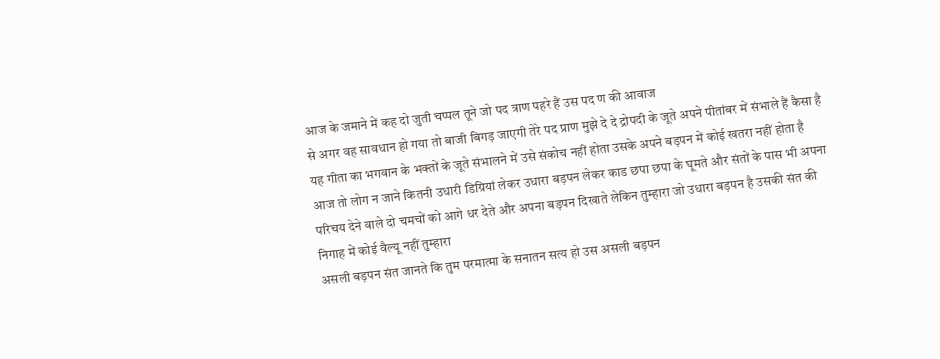आज के जमाने में कह दो जुती चप्पल तूने जो पद त्राण पहरे हैं उस पद ण की आवाज
से अगर वह सावधान हो गया तो बाजी बिगड़ जाएगी तेरे पद प्राण मुझे दे दे द्रोपदी के जूते अपने पीतांबर में संभाले हैं कैसा है यह गीता का भगवान के भक्तों के जूते संभालने में उसे संकोच नहीं होता उसके अपने बड़पन में कोई खतरा नहीं होता है आज तो लोग न जाने कितनी उधारी डिग्रियां लेकर उधारा बड़पन लेकर काड छपा छपा के घूमते और संतों के पास भी अपना परिचय देने वाले दो चमचों को आगे धर देते और अपना बड़पन दिखाते लेकिन तुम्हारा जो उधारा बड़पन है उसकी संत की निगाह में कोई वैल्यू नहीं तुम्हारा
असली बड़पन संत जानते कि तुम परमात्मा के सनातन सत्य हो उस असली बड़पन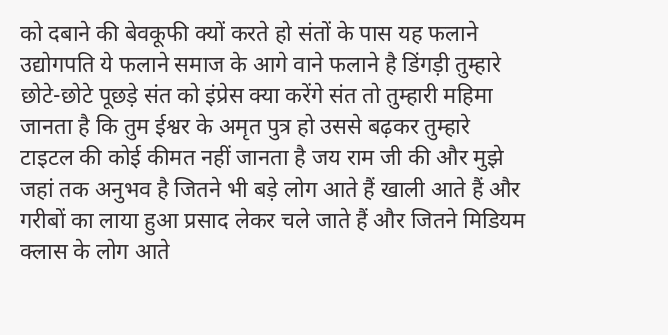को दबाने की बेवकूफी क्यों करते हो संतों के पास यह फलाने उद्योगपति ये फलाने समाज के आगे वाने फलाने है डिंगड़ी तुम्हारे छोटे-छोटे पूछड़े संत को इंप्रेस क्या करेंगे संत तो तुम्हारी महिमा जानता है कि तुम ईश्वर के अमृत पुत्र हो उससे बढ़कर तुम्हारे टाइटल की कोई कीमत नहीं जानता है जय राम जी की और मुझे जहां तक अनुभव है जितने भी बड़े लोग आते हैं खाली आते हैं और गरीबों का लाया हुआ प्रसाद लेकर चले जाते हैं और जितने मिडियम
क्लास के लोग आते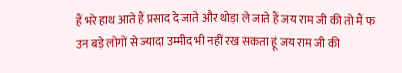हैं भरे हाथ आते हैं प्रसाद दे जाते और थोड़ा ले जाते हैं जय राम जी की तो मैं फ उन बड़े लोगों से ज्यादा उम्मीद भी नहीं रख सकता हूं जय राम जी की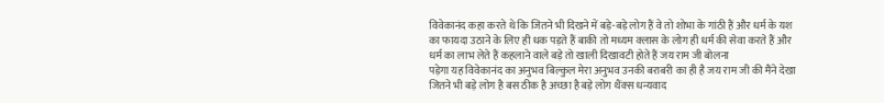विवेकानंद कहा करते थे कि जितने भी दिखने में बड़े-बड़े लोग हैं वे तो शोभा के गांठी हैं और धर्म के यश का फायदा उठाने के लिए ही धक पड़ते हैं बाकी तो मध्यम क्लास के लोग ही धर्म की सेवा करते हैं और धर्म का लाभ लेते हैं कहलाने वाले बड़े तो खाली दिखावटी होते हैं जय राम जी बोलना
पड़ेगा यह विवेकानंद का अनुभव बिल्कुल मेरा अनुभव उनकी बराबरी का ही है जय राम जी की मैंने देखा जितने भी बड़े लोग है बस ठीक है अच्छा है बड़े लोग थैंक्स धन्यवाद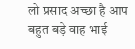लो प्रसाद अच्छा है आप बहुत बड़े वाह भाई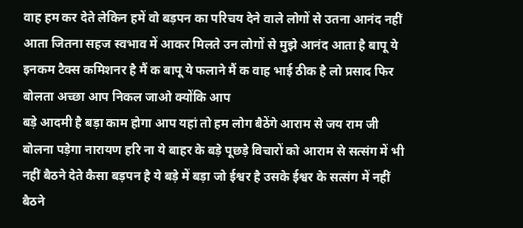वाह हम कर देते लेकिन हमें वो बड़पन का परिचय देने वाले लोगों से उतना आनंद नहीं आता जितना सहज स्वभाव में आकर मिलते उन लोगों से मुझे आनंद आता है बापू ये इनकम टैक्स कमिशनर है मैं क बापू ये फलाने मैं क वाह भाई ठीक है लो प्रसाद फिर बोलता अच्छा आप निकल जाओ क्योंकि आप
बड़े आदमी है बड़ा काम होगा आप यहां तो हम लोग बैठेंगे आराम से जय राम जी बोलना पड़ेगा नारायण हरि ना ये बाहर के बड़े पूछड़े विचारों को आराम से सत्संग में भी नहीं बैठने देते कैसा बड़पन है ये बड़े में बड़ा जो ईश्वर है उसके ईश्वर के सत्संग में नहीं बैठने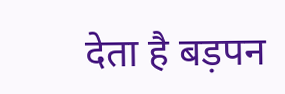देता है बड़पन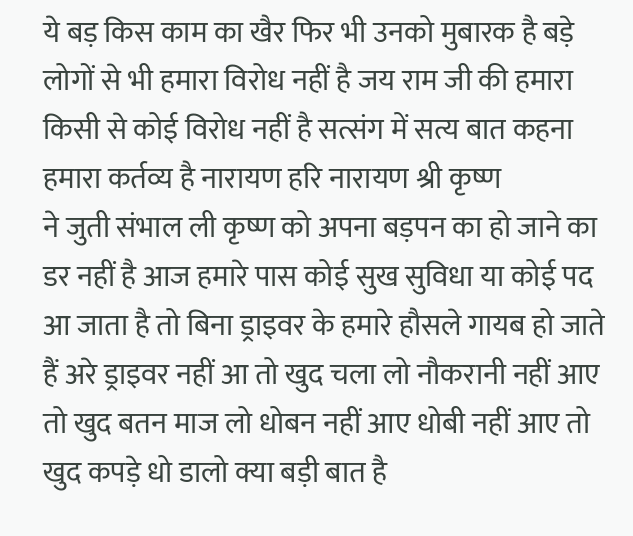ये बड़ किस काम का खैर फिर भी उनको मुबारक है बड़े लोगों से भी हमारा विरोध नहीं है जय राम जी की हमारा किसी से कोई विरोध नहीं है सत्संग में सत्य बात कहना हमारा कर्तव्य है नारायण हरि नारायण श्री कृष्ण
ने जुती संभाल ली कृष्ण को अपना बड़पन का हो जाने का डर नहीं है आज हमारे पास कोई सुख सुविधा या कोई पद आ जाता है तो बिना ड्राइवर के हमारे हौसले गायब हो जाते हैं अरे ड्राइवर नहीं आ तो खुद चला लो नौकरानी नहीं आए तो खुद बतन माज लो धोबन नहीं आए धोबी नहीं आए तो खुद कपड़े धो डालो क्या बड़ी बात है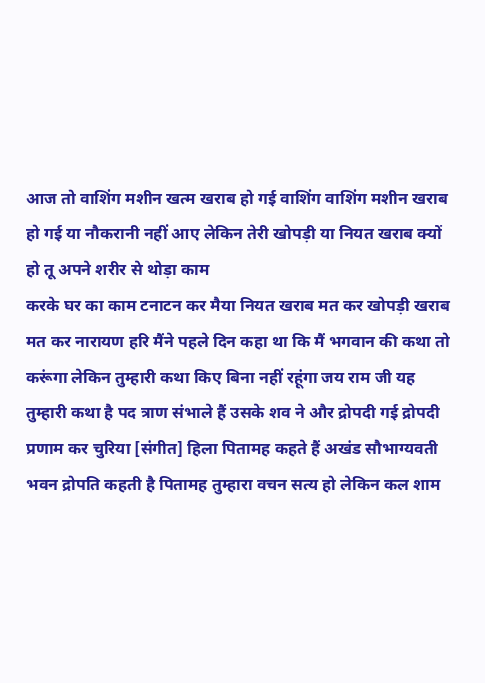आज तो वाशिंग मशीन खत्म खराब हो गई वाशिंग वाशिंग मशीन खराब हो गई या नौकरानी नहीं आए लेकिन तेरी खोपड़ी या नियत खराब क्यों हो तू अपने शरीर से थोड़ा काम
करके घर का काम टनाटन कर मैया नियत खराब मत कर खोपड़ी खराब मत कर नारायण हरि मैंने पहले दिन कहा था कि मैं भगवान की कथा तो करूंगा लेकिन तुम्हारी कथा किए बिना नहीं रहूंगा जय राम जी यह तुम्हारी कथा है पद त्राण संभाले हैं उसके शव ने और द्रोपदी गई द्रोपदी प्रणाम कर चुरिया [संगीत] हिला पितामह कहते हैं अखंड सौभाग्यवती भवन द्रोपति कहती है पितामह तुम्हारा वचन सत्य हो लेकिन कल शाम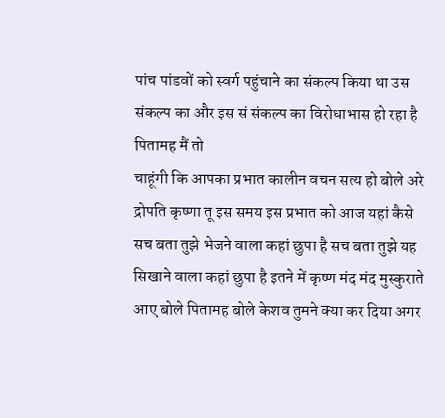पांच पांडवों को स्वर्ग पहुंचाने का संकल्प किया था उस संकल्प का और इस सं संकल्प का विरोधाभास हो रहा है पितामह मैं तो
चाहूंगी कि आपका प्रभात कालीन वचन सत्य हो बोले अरे द्रोपति कृष्णा तू इस समय इस प्रभात को आज यहां कैसे सच बता तुझे भेजने वाला कहां छुपा है सच बता तुझे यह सिखाने वाला कहां छुपा है इतने में कृष्ण मंद मंद मुस्कुराते आए बोले पितामह बोले केशव तुमने क्या कर दिया अगर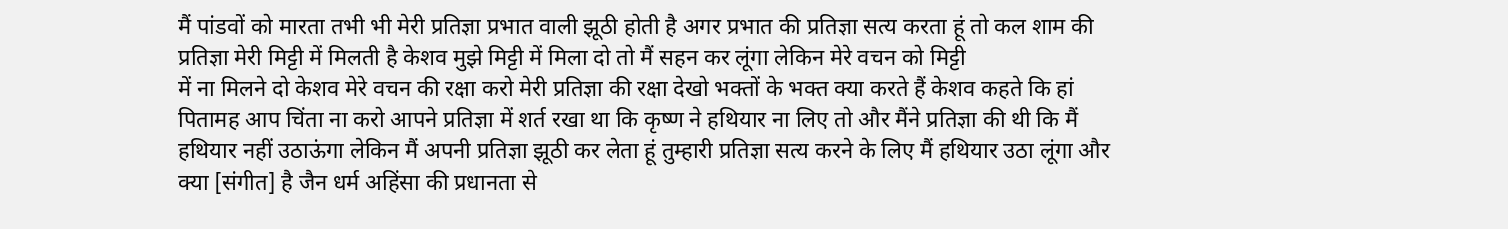मैं पांडवों को मारता तभी भी मेरी प्रतिज्ञा प्रभात वाली झूठी होती है अगर प्रभात की प्रतिज्ञा सत्य करता हूं तो कल शाम की प्रतिज्ञा मेरी मिट्टी में मिलती है केशव मुझे मिट्टी में मिला दो तो मैं सहन कर लूंगा लेकिन मेरे वचन को मिट्टी
में ना मिलने दो केशव मेरे वचन की रक्षा करो मेरी प्रतिज्ञा की रक्षा देखो भक्तों के भक्त क्या करते हैं केशव कहते कि हां पितामह आप चिंता ना करो आपने प्रतिज्ञा में शर्त रखा था कि कृष्ण ने हथियार ना लिए तो और मैंने प्रतिज्ञा की थी कि मैं हथियार नहीं उठाऊंगा लेकिन मैं अपनी प्रतिज्ञा झूठी कर लेता हूं तुम्हारी प्रतिज्ञा सत्य करने के लिए मैं हथियार उठा लूंगा और क्या [संगीत] है जैन धर्म अहिंसा की प्रधानता से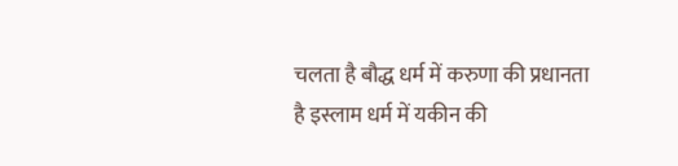चलता है बौद्ध धर्म में करुणा की प्रधानता है इस्लाम धर्म में यकीन की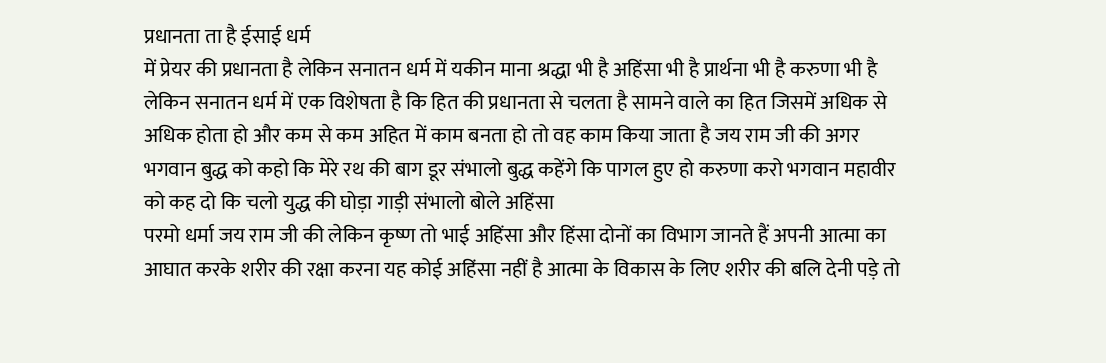प्रधानता ता है ईसाई धर्म
में प्रेयर की प्रधानता है लेकिन सनातन धर्म में यकीन माना श्रद्धा भी है अहिंसा भी है प्रार्थना भी है करुणा भी है लेकिन सनातन धर्म में एक विशेषता है कि हित की प्रधानता से चलता है सामने वाले का हित जिसमें अधिक से अधिक होता हो और कम से कम अहित में काम बनता हो तो वह काम किया जाता है जय राम जी की अगर भगवान बुद्ध को कहो कि मेरे रथ की बाग डूर संभालो बुद्ध कहेंगे कि पागल हुए हो करुणा करो भगवान महावीर को कह दो कि चलो युद्ध की घोड़ा गाड़ी संभालो बोले अहिंसा
परमो धर्मा जय राम जी की लेकिन कृष्ण तो भाई अहिंसा और हिंसा दोनों का विभाग जानते हैं अपनी आत्मा का आघात करके शरीर की रक्षा करना यह कोई अहिंसा नहीं है आत्मा के विकास के लिए शरीर की बलि देनी पड़े तो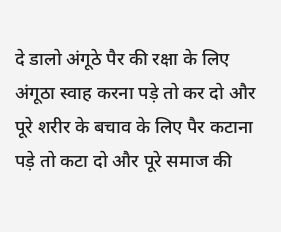दे डालो अंगूठे पैर की रक्षा के लिए अंगूठा स्वाह करना पड़े तो कर दो और पूरे शरीर के बचाव के लिए पैर कटाना पड़े तो कटा दो और पूरे समाज की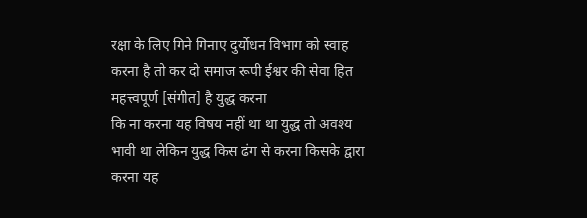रक्षा के लिए गिने गिनाए दुर्योधन विभाग को स्वाह करना है तो कर दो समाज रूपी ईश्वर की सेवा हित महत्त्वपूर्ण [संगीत] है युद्ध करना
कि ना करना यह विषय नहीं था था युद्ध तो अवश्य भावी था लेकिन युद्ध किस ढंग से करना किसके द्वारा करना यह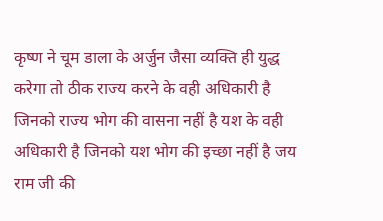कृष्ण ने चूम डाला के अर्जुन जैसा व्यक्ति ही युद्ध करेगा तो ठीक राज्य करने के वही अधिकारी है जिनको राज्य भोग की वासना नहीं है यश के वही अधिकारी है जिनको यश भोग की इच्छा नहीं है जय राम जी की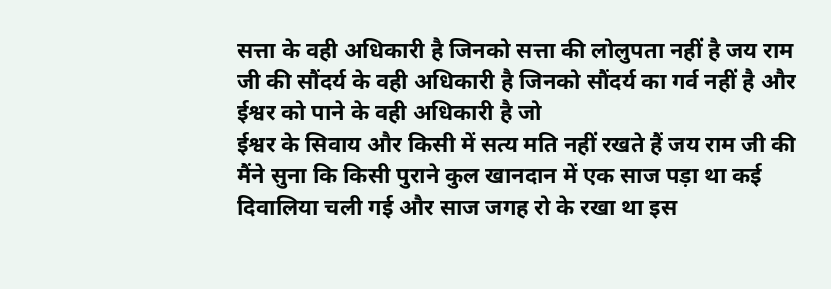सत्ता के वही अधिकारी है जिनको सत्ता की लोलुपता नहीं है जय राम जी की सौंदर्य के वही अधिकारी है जिनको सौंदर्य का गर्व नहीं है और ईश्वर को पाने के वही अधिकारी है जो
ईश्वर के सिवाय और किसी में सत्य मति नहीं रखते हैं जय राम जी की मैंने सुना कि किसी पुराने कुल खानदान में एक साज पड़ा था कई दिवालिया चली गई और साज जगह रो के रखा था इस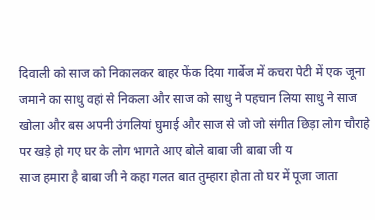दिवाली को साज को निकालकर बाहर फेंक दिया गार्बेज में कचरा पेटी में एक जूना जमाने का साधु वहां से निकला और साज को साधु ने पहचान लिया साधु ने साज खोला और बस अपनी उंगलियां घुमाई और साज से जो जो संगीत छिड़ा लोग चौराहे पर खड़े हो गए घर के लोग भागते आए बोले बाबा जी बाबा जी य
साज हमारा है बाबा जी ने कहा गलत बात तुम्हारा होता तो घर में पूजा जाता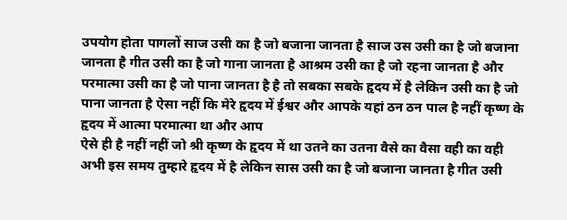उपयोग होता पागलों साज उसी का है जो बजाना जानता है साज उस उसी का है जो बजाना जानता है गीत उसी का है जो गाना जानता है आश्रम उसी का है जो रहना जानता है और परमात्मा उसी का है जो पाना जानता है है तो सबका सबके हृदय में है लेकिन उसी का है जो पाना जानता है ऐसा नहीं कि मेरे हृदय में ईश्वर और आपके यहां ठन ठन पाल है नहीं कृष्ण के हृदय में आत्मा परमात्मा था और आप
ऐसे ही है नहीं नहीं जो श्री कृष्ण के हृदय में था उतने का उतना वैसे का वैसा वही का वही अभी इस समय तुम्हारे हृदय में है लेकिन सास उसी का है जो बजाना जानता है गीत उसी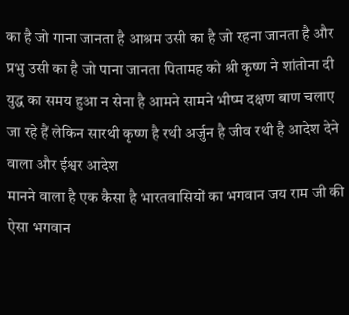का है जो गाना जानता है आश्रम उसी का है जो रहना जानता है और प्रभु उसी का है जो पाना जानता पितामह को श्री कृष्ण ने शांतोना दी युद्ध का समय हुआ न सेना है आमने सामने भीष्म दक्षण बाण चलाए जा रहे हैं लेकिन सारथी कृष्ण है रथी अर्जुन है जीव रथी है आदेश देने वाला और ईश्वर आदेश
मानने वाला है एक कैसा है भारतवासियों का भगवान जय राम जी की ऐसा भगवान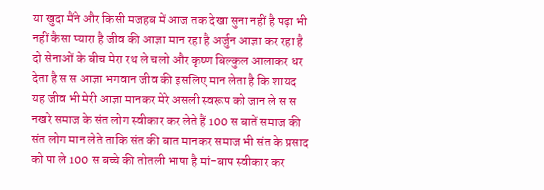या खुदा मैंने और किसी मजहब में आज तक देखा सुना नहीं है पढ़ा भी नहीं कैसा प्यारा है जीव की आज्ञा मान रहा है अर्जुन आज्ञा कर रहा है दो सेनाओं के बीच मेरा रथ ले चलो और कृष्ण बिल्कुल आलाकर धर देता है स स आज्ञा भगवान जीव की इसलिए मान लेता है कि शायद यह जीव भी मेरी आज्ञा मानकर मेरे असली स्वरूप को जान ले स स नखरे समाज के संत लोग स्वीकार कर लेते हैं 100 स बातें समाज की
संत लोग मान लेते ताकि संत की बात मानकर समाज भी संत के प्रसाद को पा ले 100 स बच्चे की तोतली भाषा है मां-बाप स्वीकार कर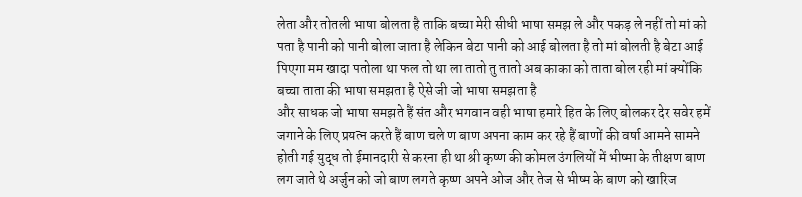लेता और तोतली भाषा बोलता है ताकि बच्चा मेरी सीधी भाषा समझ ले और पकड़ ले नहीं तो मां को पता है पानी को पानी बोला जाता है लेकिन बेटा पानी को आई बोलता है तो मां बोलती है बेटा आई पिएगा मम खादा पतोला था फल तो था ला तातो तु तातो अब काका को ताता बोल रही मां क्योंकि बच्चा ताता की भाषा समझता है ऐसे जी जो भाषा समझता है
और साधक जो भाषा समझते हैं संत और भगवान वही भाषा हमारे हित के लिए बोलकर देर सवेर हमें जगाने के लिए प्रयत्न करते हैं बाण चले ण बाण अपना काम कर रहे हैं बाणों की वर्षा आमने सामने होती गई युद्ध तो ईमानदारी से करना ही था श्री कृष्ण की कोमल उंगलियों में भीष्मा के तीक्षण बाण लग जाते थे अर्जुन को जो बाण लगते कृष्ण अपने ओज और तेज से भीष्म के बाण को खारिज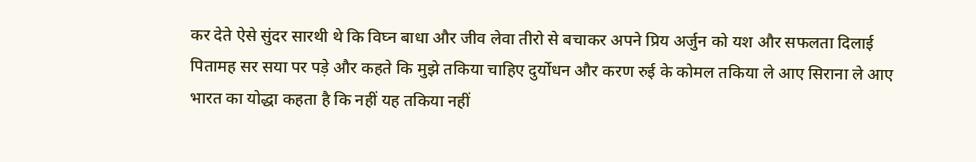कर देते ऐसे सुंदर सारथी थे कि विघ्न बाधा और जीव लेवा तीरो से बचाकर अपने प्रिय अर्जुन को यश और सफलता दिलाई
पितामह सर सया पर पड़े और कहते कि मुझे तकिया चाहिए दुर्योधन और करण रुई के कोमल तकिया ले आए सिराना ले आए भारत का योद्धा कहता है कि नहीं यह तकिया नहीं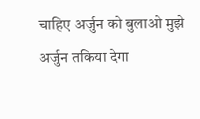चाहिए अर्जुन को बुलाओ मुझे अर्जुन तकिया देगा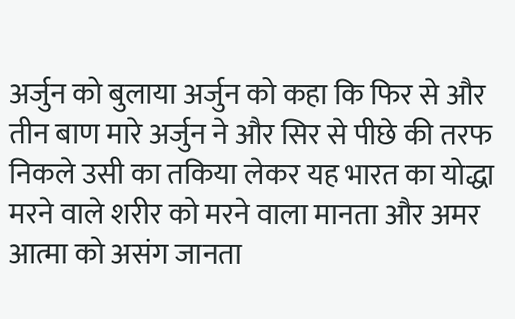अर्जुन को बुलाया अर्जुन को कहा कि फिर से और तीन बाण मारे अर्जुन ने और सिर से पीछे की तरफ निकले उसी का तकिया लेकर यह भारत का योद्धा मरने वाले शरीर को मरने वाला मानता और अमर आत्मा को असंग जानता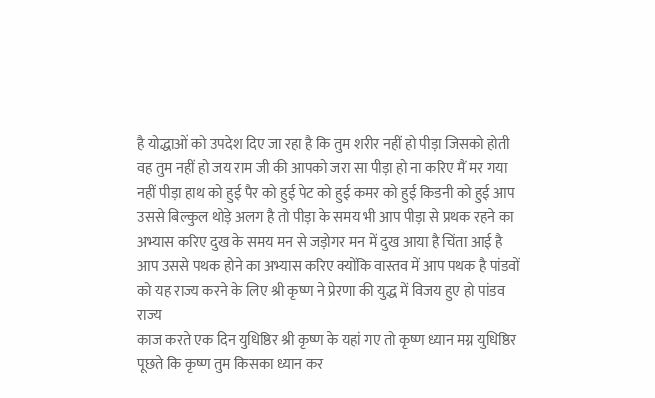है योद्धाओं को उपदेश दिए जा रहा है कि तुम शरीर नहीं हो पीड़ा जिसको होती
वह तुम नहीं हो जय राम जी की आपको जरा सा पीड़ा हो ना करिए मैं मर गया नहीं पीड़ा हाथ को हुई पैर को हुई पेट को हुई कमर को हुई किडनी को हुई आप उससे बिल्कुल थोड़े अलग है तो पीड़ा के समय भी आप पीड़ा से प्रथक रहने का अभ्यास करिए दुख के समय मन से जड़ोगर मन में दुख आया है चिंता आई है आप उससे पथक होने का अभ्यास करिए क्योंकि वास्तव में आप पथक है पांडवों को यह राज्य करने के लिए श्री कृष्ण ने प्रेरणा की युद्ध में विजय हुए हो पांडव राज्य
काज करते एक दिन युधिष्ठिर श्री कृष्ण के यहां गए तो कृष्ण ध्यान मग्न युधिष्ठिर पूछते कि कृष्ण तुम किसका ध्यान कर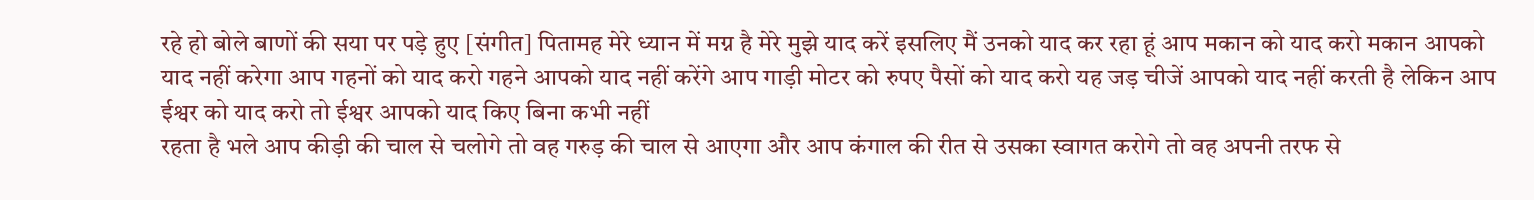रहे हो बोले बाणों की सया पर पड़े हुए [संगीत] पितामह मेरे ध्यान में मग्न है मेरे मुझे याद करें इसलिए मैं उनको याद कर रहा हूं आप मकान को याद करो मकान आपको याद नहीं करेगा आप गहनों को याद करो गहने आपको याद नहीं करेंगे आप गाड़ी मोटर को रुपए पैसों को याद करो यह जड़ चीजें आपको याद नहीं करती है लेकिन आप ईश्वर को याद करो तो ईश्वर आपको याद किए बिना कभी नहीं
रहता है भले आप कीड़ी की चाल से चलोगे तो वह गरुड़ की चाल से आएगा और आप कंगाल की रीत से उसका स्वागत करोगे तो वह अपनी तरफ से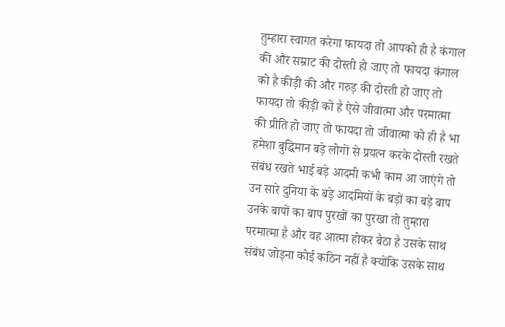तुम्हारा स्वागत करेगा फायदा तो आपको ही है कंगाल की और सम्राट की दोस्ती हो जाए तो फायदा कंगाल को है कीड़ी की और गरुड़ की दोस्ती हो जाए तो फायदा तो कीड़ी को है ऐसे जीवात्मा और परमात्मा की प्रीति हो जाए तो फायदा तो जीवात्मा को ही है भा हमेशा बुद्धिमान बड़े लोगों से प्रयत्न करके दोस्ती रखते संबंध रखते भाई बड़े आदमी कभी काम आ जाएंगे तो
उन सारे दुनिया के बड़े आदमियों के बड़ों का बड़े बाप उनके बापों का बाप पुरखों का पुरखा तो तुम्हारा परमात्मा है और वह आत्मा होकर बैठा है उसके साथ संबंध जोड़ना कोई कठिन नहीं है क्योंकि उसके साथ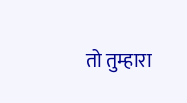तो तुम्हारा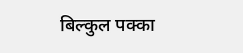बिल्कुल पक्का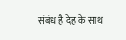संबंध है देह के साथ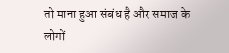तो माना हुआ संबंध है और समाज के लोगों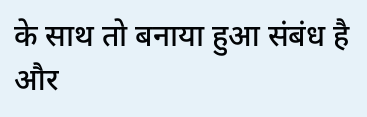के साथ तो बनाया हुआ संबंध है और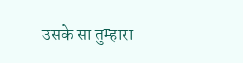उसके सा तुम्हारा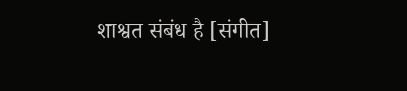शाश्वत संबंध है [संगीत]